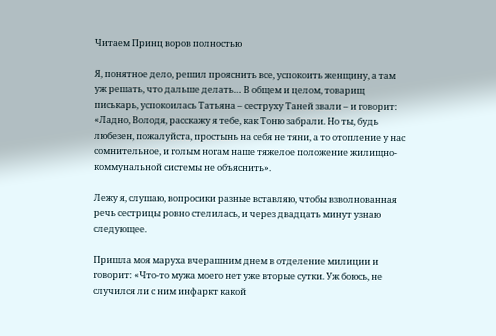Читаем Принц воров полностью

Я, понятное дело, решил прояснить все, успокоить женщину, а там уж решать, что дальше делать… В общем и целом, товарищ писькарь, успокоилась Татьяна – сеструху Таней звали – и говорит: «Ладно, Володя, расскажу я тебе, как Тоню забрали. Но ты, будь любезен, пожалуйста, простынь на себя не тяни, а то отопление у нас сомнительное, и голым ногам наше тяжелое положение жилищно-коммунальной системы не объяснить».

Лежу я, слушаю, вопросики разные вставляю, чтобы взволнованная речь сестрицы ровно стелилась, и через двадцать минут узнаю следующее.

Пришла моя маруха вчерашним днем в отделение милиции и говорит: «Что-то мужа моего нет уже вторые сутки. Уж боюсь, не случился ли с ним инфаркт какой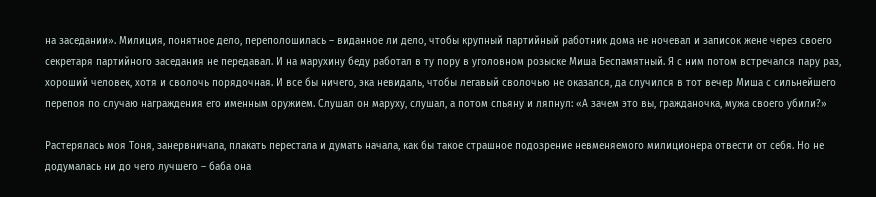на заседании». Милиция, понятное дело, переполошилась – виданное ли дело, чтобы крупный партийный работник дома не ночевал и записок жене через своего секретаря партийного заседания не передавал. И на марухину беду работал в ту пору в уголовном розыске Миша Беспамятный. Я с ним потом встречался пару раз, хороший человек, хотя и сволочь порядочная. И все бы ничего, эка невидаль, чтобы легавый сволочью не оказался, да случился в тот вечер Миша с сильнейшего перепоя по случаю награждения его именным оружием. Слушал он маруху, слушал, а потом спьяну и ляпнул: «А зачем это вы, гражданочка, мужа своего убили?»

Растерялась моя Тоня, занервничала, плакать перестала и думать начала, как бы такое страшное подозрение невменяемого милиционера отвести от себя. Но не додумалась ни до чего лучшего – баба она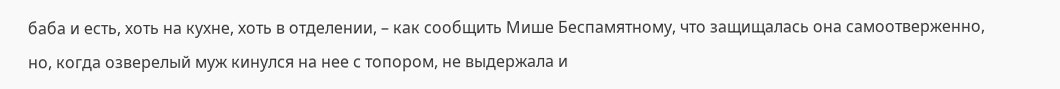баба и есть, хоть на кухне, хоть в отделении, – как сообщить Мише Беспамятному, что защищалась она самоотверженно, но, когда озверелый муж кинулся на нее с топором, не выдержала и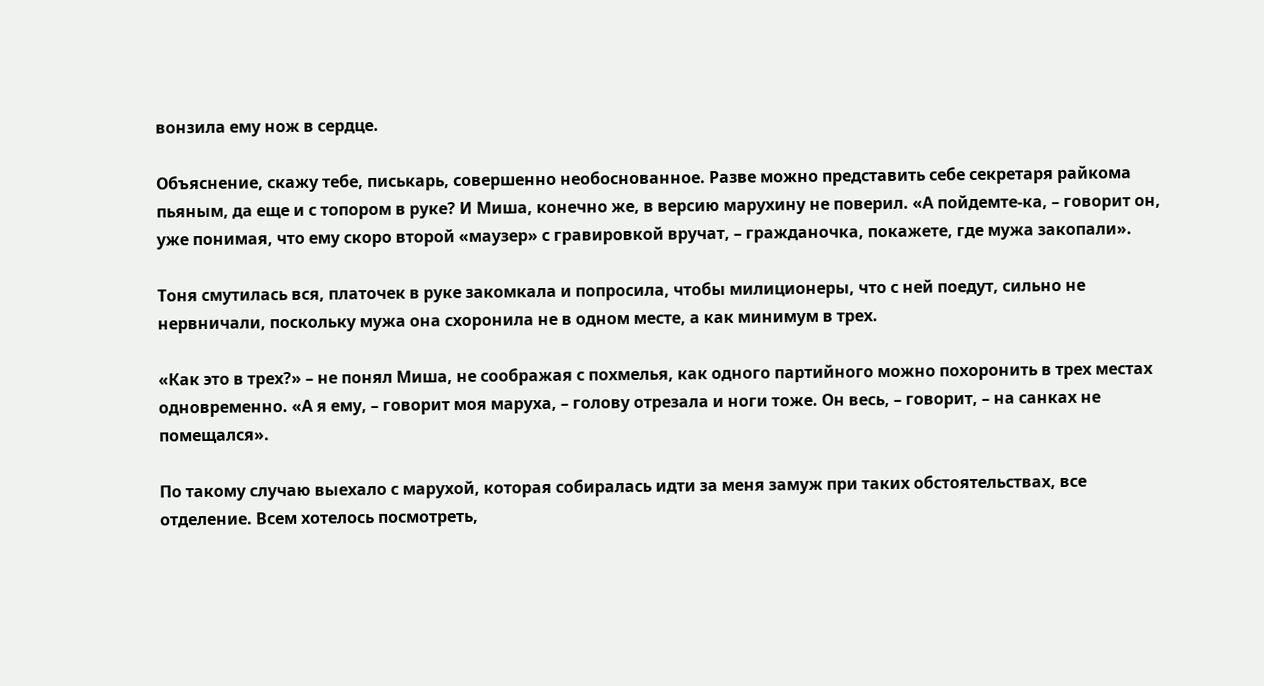вонзила ему нож в сердце.

Объяснение, скажу тебе, писькарь, совершенно необоснованное. Разве можно представить себе секретаря райкома пьяным, да еще и с топором в руке? И Миша, конечно же, в версию марухину не поверил. «А пойдемте-ка, – говорит он, уже понимая, что ему скоро второй «маузер» с гравировкой вручат, – гражданочка, покажете, где мужа закопали».

Тоня смутилась вся, платочек в руке закомкала и попросила, чтобы милиционеры, что с ней поедут, сильно не нервничали, поскольку мужа она схоронила не в одном месте, а как минимум в трех.

«Как это в трех?» – не понял Миша, не соображая с похмелья, как одного партийного можно похоронить в трех местах одновременно. «А я ему, – говорит моя маруха, – голову отрезала и ноги тоже. Он весь, – говорит, – на санках не помещался».

По такому случаю выехало с марухой, которая собиралась идти за меня замуж при таких обстоятельствах, все отделение. Всем хотелось посмотреть,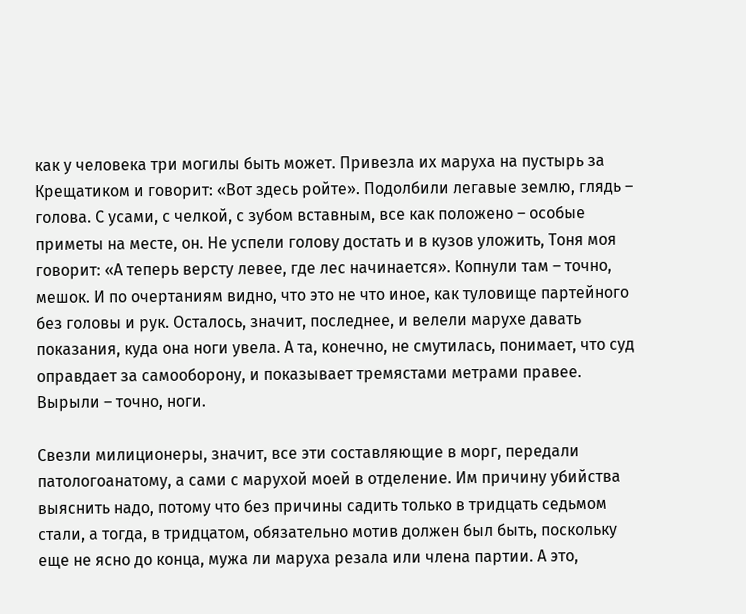как у человека три могилы быть может. Привезла их маруха на пустырь за Крещатиком и говорит: «Вот здесь ройте». Подолбили легавые землю, глядь – голова. С усами, с челкой, с зубом вставным, все как положено – особые приметы на месте, он. Не успели голову достать и в кузов уложить, Тоня моя говорит: «А теперь версту левее, где лес начинается». Копнули там – точно, мешок. И по очертаниям видно, что это не что иное, как туловище партейного без головы и рук. Осталось, значит, последнее, и велели марухе давать показания, куда она ноги увела. А та, конечно, не смутилась, понимает, что суд оправдает за самооборону, и показывает тремястами метрами правее. Вырыли – точно, ноги.

Свезли милиционеры, значит, все эти составляющие в морг, передали патологоанатому, а сами с марухой моей в отделение. Им причину убийства выяснить надо, потому что без причины садить только в тридцать седьмом стали, а тогда, в тридцатом, обязательно мотив должен был быть, поскольку еще не ясно до конца, мужа ли маруха резала или члена партии. А это,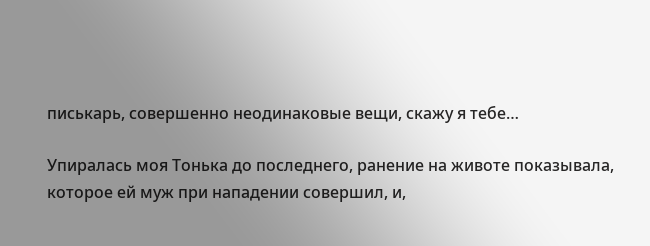писькарь, совершенно неодинаковые вещи, скажу я тебе…

Упиралась моя Тонька до последнего, ранение на животе показывала, которое ей муж при нападении совершил, и,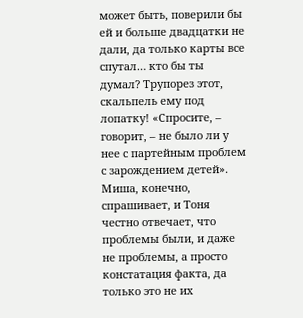может быть, поверили бы ей и больше двадцатки не дали, да только карты все спутал… кто бы ты думал? Трупорез этот, скальпель ему под лопатку! «Спросите, – говорит, – не было ли у нее с партейным проблем с зарождением детей». Миша, конечно, спрашивает, и Тоня честно отвечает, что проблемы были, и даже не проблемы, а просто констатация факта, да только это не их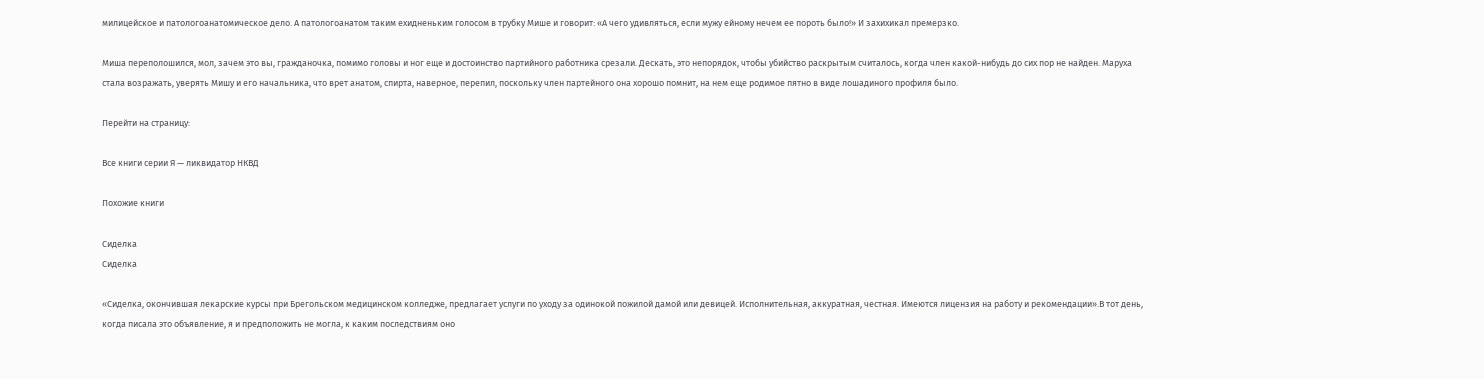милицейское и патологоанатомическое дело. А патологоанатом таким ехидненьким голосом в трубку Мише и говорит: «А чего удивляться, если мужу ейному нечем ее пороть было!» И захихикал премерзко.

Миша переполошился, мол, зачем это вы, гражданочка, помимо головы и ног еще и достоинство партийного работника срезали. Дескать, это непорядок, чтобы убийство раскрытым считалось, когда член какой-нибудь до сих пор не найден. Маруха стала возражать, уверять Мишу и его начальника, что врет анатом, спирта, наверное, перепил, поскольку член партейного она хорошо помнит, на нем еще родимое пятно в виде лошадиного профиля было.

Перейти на страницу:

Все книги серии Я — ликвидатор НКВД

Похожие книги

Сиделка
Сиделка

«Сиделка, окончившая лекарские курсы при Брегольском медицинском колледже, предлагает услуги по уходу за одинокой пожилой дамой или девицей. Исполнительная, аккуратная, честная. Имеются лицензия на работу и рекомендации».В тот день, когда писала это объявление, я и предположить не могла, к каким последствиям оно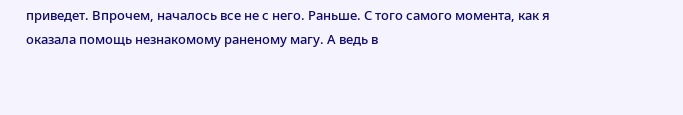приведет. Впрочем, началось все не с него. Раньше. С того самого момента, как я оказала помощь незнакомому раненому магу. А ведь в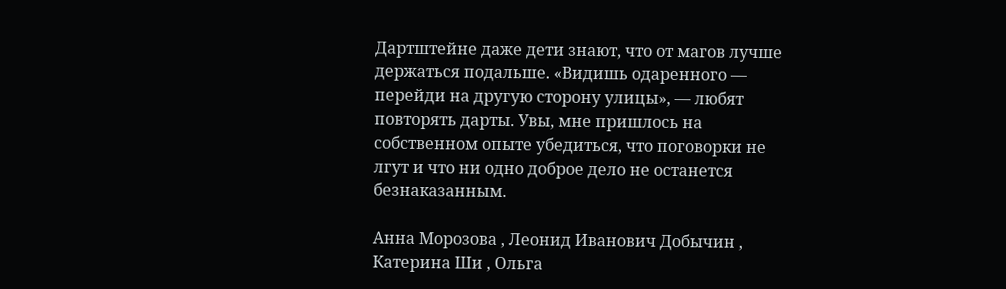Дартштейне даже дети знают, что от магов лучше держаться подальше. «Видишь одаренного — перейди на другую сторону улицы», — любят повторять дарты. Увы, мне пришлось на собственном опыте убедиться, что поговорки не лгут и что ни одно доброе дело не останется безнаказанным.

Анна Морозова , Леонид Иванович Добычин , Катерина Ши , Ольга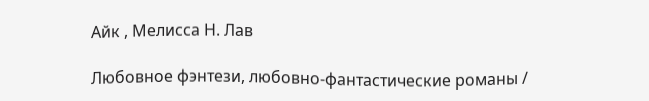Айк , Мелисса Н. Лав

Любовное фэнтези, любовно-фантастические романы /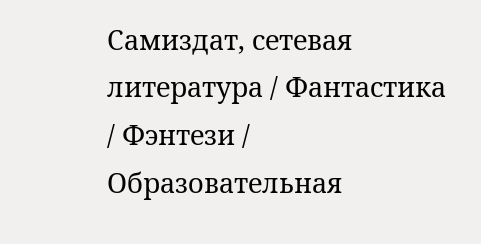Самиздат, сетевая литература / Фантастика / Фэнтези / Образовательная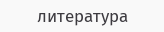литература